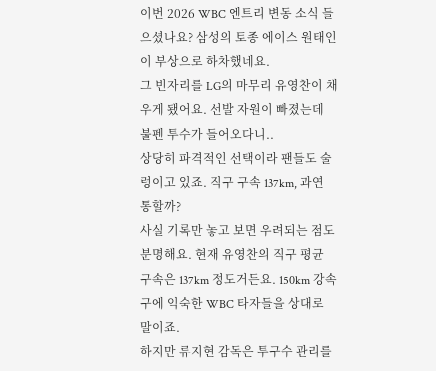이번 2026 WBC 엔트리 변동 소식 들으셨나요? 삼성의 토종 에이스 원태인이 부상으로 하차했네요.
그 빈자리를 LG의 마무리 유영찬이 채우게 됐어요. 선발 자원이 빠졌는데 불펜 투수가 들어오다니..
상당히 파격적인 선택이라 팬들도 술렁이고 있죠. 직구 구속 137km, 과연 통할까?
사실 기록만 놓고 보면 우려되는 점도 분명해요. 현재 유영찬의 직구 평균 구속은 137km 정도거든요. 150km 강속구에 익숙한 WBC 타자들을 상대로 말이죠.
하지만 류지현 감독은 투구수 관리를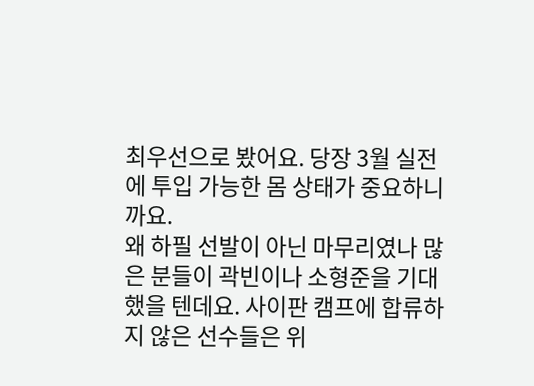최우선으로 봤어요. 당장 3월 실전에 투입 가능한 몸 상태가 중요하니까요.
왜 하필 선발이 아닌 마무리였나 많은 분들이 곽빈이나 소형준을 기대했을 텐데요. 사이판 캠프에 합류하지 않은 선수들은 위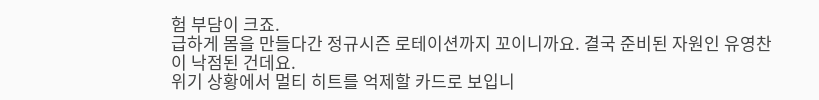험 부담이 크죠.
급하게 몸을 만들다간 정규시즌 로테이션까지 꼬이니까요. 결국 준비된 자원인 유영찬이 낙점된 건데요.
위기 상황에서 멀티 히트를 억제할 카드로 보입니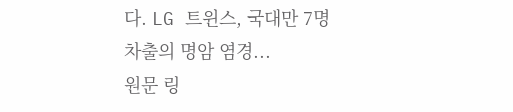다. LG 트윈스, 국대만 7명 차출의 명암 염경...
원문 링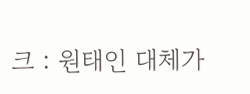크 : 원태인 대체가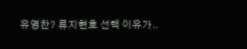유영찬? 류지현호 선택 이유가..